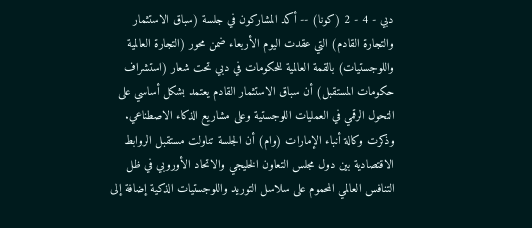دبي - 4 - 2 (كونا) -- أكد المشاركون في جلسة (سباق الاستثمار والتجارة القادم) التي عقدت اليوم الأربعاء ضمن محور (التجارة العالمية واللوجستيات) بالقمة العالمية للحكومات في دبي تحت شعار (استشراف حكومات المستقبل) أن سباق الاستثمار القادم يعتمد بشكل أساسي على التحول الرقمي في العمليات اللوجستية وعلى مشاريع الذكاء الاصطناعي.
وذكرت وكالة أنباء الإمارات (وام) أن الجلسة تناولت مستقبل الروابط الاقتصادية بين دول مجلس التعاون الخليجي والاتحاد الأوروبي في ظل التنافس العالمي المحموم على سلاسل التوريد واللوجستيات الذكية إضافة إلى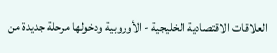العلاقات الاقتصادية الخليجية - الأوروبية ودخولها مرحلة جديدة من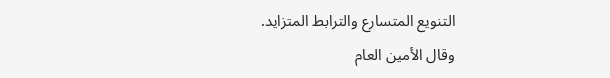التنويع المتسارع والترابط المتزايد.
وقال الأمين العام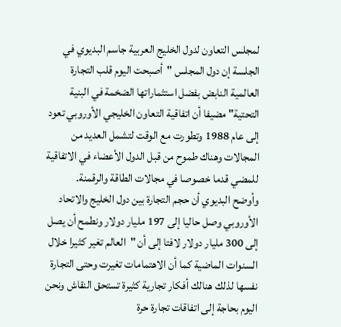لمجلس التعاون لدول الخليج العربية جاسم البديوي في الجلسة إن دول المجلس "أصبحت اليوم قلب التجارة العالمية النابض بفضل استثماراتها الضخمة في البنية التحتية" مضيفا أن اتفاقية التعاون الخليجي الأوروبي تعود إلى عام 1988 وتطورت مع الوقت لتشمل العديد من المجالات وهناك طموح من قبل الدول الأعضاء في الاتفاقية للمضي قدما خصوصا في مجالات الطاقة والرقمنة.
وأوضح البديوي أن حجم التجارة بين دول الخليج والاتحاد الأوروبي وصل حاليا إلى 197 مليار دولار ونطمح أن يصل إلى 300 مليار دولار لافتا إلى أن "العالم تغير كثيرا خلال السنوات الماضية كما أن الاهتمامات تغيرت وحتى التجارة نفسها لذلك هنالك أفكار تجارية كثيرة تستحق النقاش ونحن اليوم بحاجة إلى اتفاقات تجارة حرة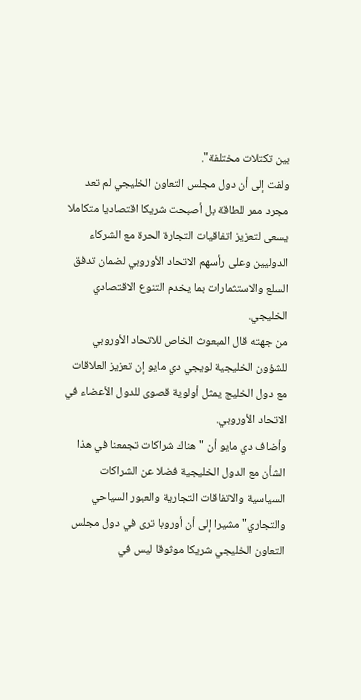بين تكتلات مختلفة".
ولفت إلى أن دول مجلس التعاون الخليجي لم تعد مجرد ممر للطاقة بل أصبحت شريكا اقتصاديا متكاملا يسعى لتعزيز اتفاقيات التجارة الحرة مع الشركاء الدوليين وعلى رأسهم الاتحاد الأوروبي لضمان تدفق السلع والاستثمارات بما يخدم التنوع الاقتصادي الخليجي.
من جهته قال المبعوث الخاص للاتحاد الأوروبي للشؤون الخليجية لويجي دي مايو إن تعزيز العلاقات مع دول الخليج يمثل أولوية قصوى للدول الأعضاء في الاتحاد الأوروبي.
وأضاف دي مايو أن "هناك شراكات تجمعنا في هذا الشأن مع الدول الخليجية فضلا عن الشراكات السياسية والاتفاقات التجارية والعبور السياحي والتجاري" مشيرا إلى أن أوروبا ترى في دول مجلس التعاون الخليجي شريكا موثوقا ليس في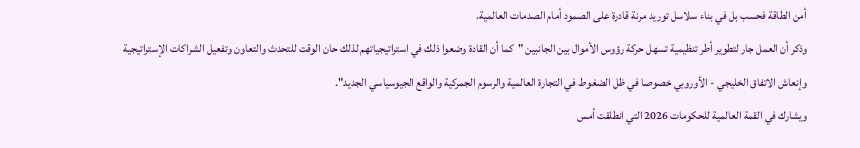أمن الطاقة فحسب بل في بناء سلاسل توريد مرنة قادرة على الصمود أمام الصدمات العالمية.
وذكر أن العمل جار لتطوير أطر تنظيمية تسهل حركة رؤوس الأموال بين الجانبين "كما أن القادة وضعوا ذلك في استراتيجياتهم لذلك حان الوقت للتحدث والتعاون وتفعيل الشراكات الإستراتيجية وإنعاش الاتفاق الخليجي - الأوروبي خصوصا في ظل الضغوط في التجارة العالمية والرسوم الجمركية والواقع الجيوسياسي الجديد".
ويشارك في القمة العالمية للحكومات 2026 التي انطلقت أمس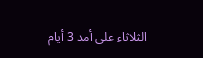الثلاثاء على أمد 3 أيام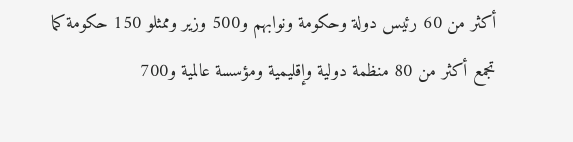أكثر من 60 رئيس دولة وحكومة ونوابهم و500 وزير وممثلو 150 حكومة كما تجمع أكثر من 80 منظمة دولية وإقليمية ومؤسسة عالمية و700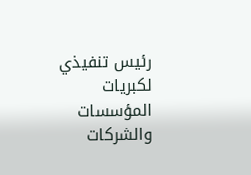رئيس تنفيذي لكبريات المؤسسات والشركات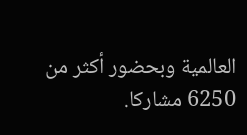العالمية وبحضور أكثر من 6250 مشاركا.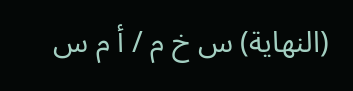(النهاية) س خ م / أ م س